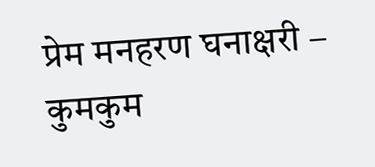प्रेम मनहरण घनाक्षरी – कुमकुम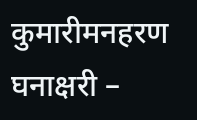कुमारीमनहरण घनाक्षरी –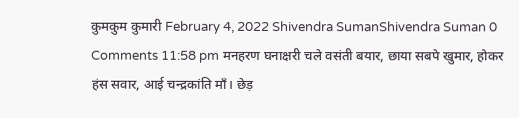कुमकुम कुमारी February 4, 2022 Shivendra SumanShivendra Suman 0 Comments 11:58 pm मनहरण घनाक्षरी चले वसंती बयार, छाया सबपे खुमार, होकर हंस सवार, आई चन्द्रकांति माँ। छेड़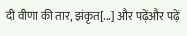दी वीणा की तार, झंकृत[...] और पढ़ेंऔर पढ़ें